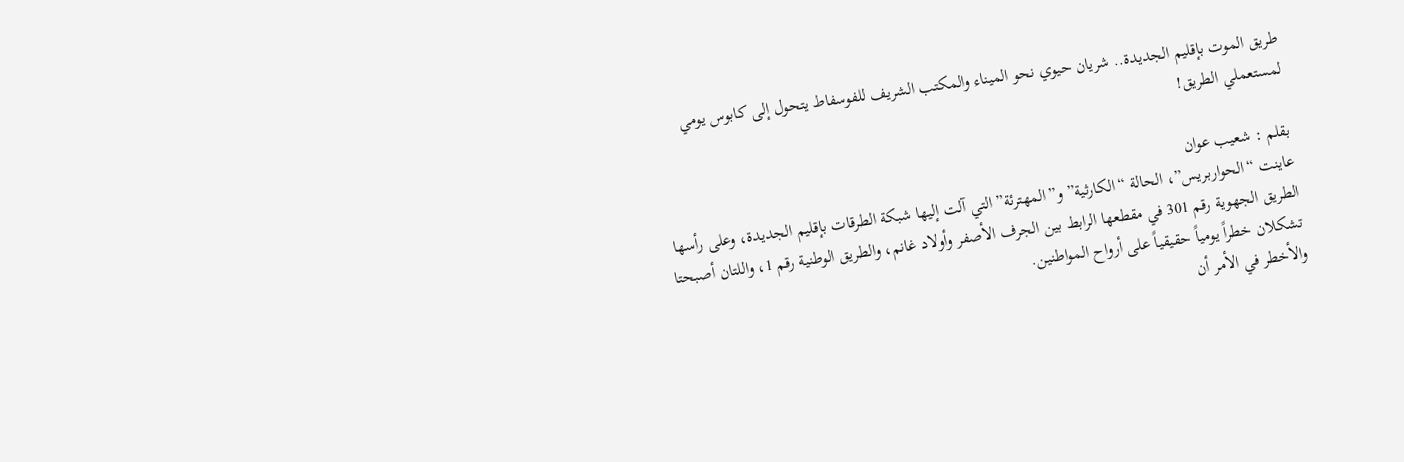طريق الموت بإقليم الجديدة.. شريان حيوي نحو الميناء والمكتب الشريف للفوسفاط يتحول إلى كابوس يومي لمستعملي الطريق!

بقلم : شعيب عوان
عاينت “الحواربريس”، الحالة “الكارثية” و”المهترئة” التي آلت إليها شبكة الطرقات بإقليم الجديدة، وعلى رأسها الطريق الجهوية رقم 301 في مقطعها الرابط بين الجرف الأصفر وأولاد غانم، والطريق الوطنية رقم 1، واللتان أصبحتا تشكلان خطراً يومياً حقيقياً على أرواح المواطنين.
والأخطر في الأمر أن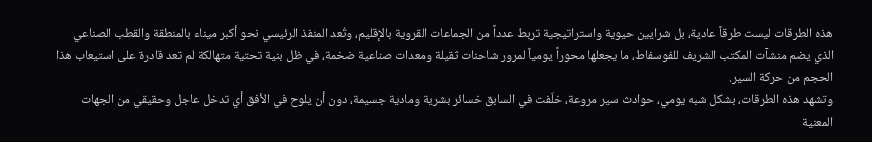هذه الطرقات ليست طرقاً عادية، بل شرايين حيوية واستراتيجية تربط عدداً من الجماعات القروية بالإقليم، وتُعد المنفذ الرئيسي نحو أكبر ميناء بالمنطقة والقطب الصناعي الذي يضم منشآت المكتب الشريف للفوسفاط، ما يجعلها محوراً يومياً لمرور شاحنات ثقيلة ومعدات صناعية ضخمة، في ظل بنية تحتية متهالكة لم تعد قادرة على استيعاب هذا الحجم من حركة السير.
وتشهد هذه الطرقات، بشكل شبه يومي، حوادث سير مروعة، خلّفت في السابق خسائر بشرية ومادية جسيمة، دون أن يلوح في الأفق أي تدخل عاجل وحقيقي من الجهات المعنية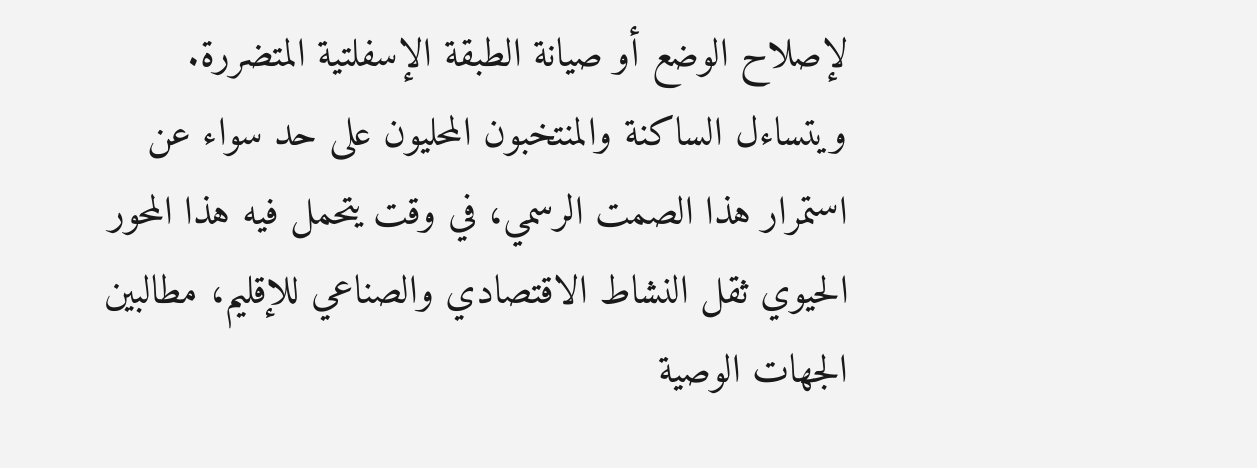لإصلاح الوضع أو صيانة الطبقة الإسفلتية المتضررة.
ويتساءل الساكنة والمنتخبون المحليون على حد سواء عن استمرار هذا الصمت الرسمي، في وقت يتحمل فيه هذا المحور الحيوي ثقل النشاط الاقتصادي والصناعي للإقليم، مطالبين الجهات الوصية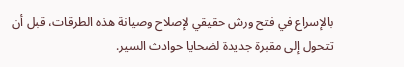بالإسراع في فتح ورش حقيقي لإصلاح وصيانة هذه الطرقات، قبل أن تتحول إلى مقبرة جديدة لضحايا حوادث السير.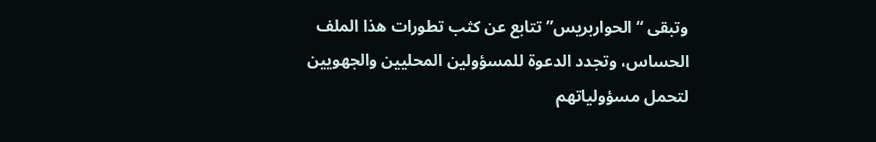وتبقى “الحواربريس” تتابع عن كثب تطورات هذا الملف الحساس، وتجدد الدعوة للمسؤولين المحليين والجهويين لتحمل مسؤولياتهم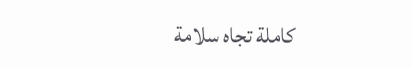كاملة تجاه سلامة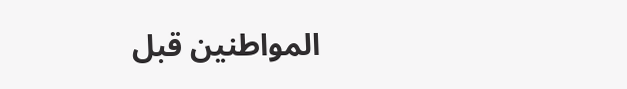المواطنين قبل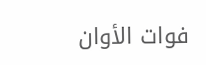فوات الأوان